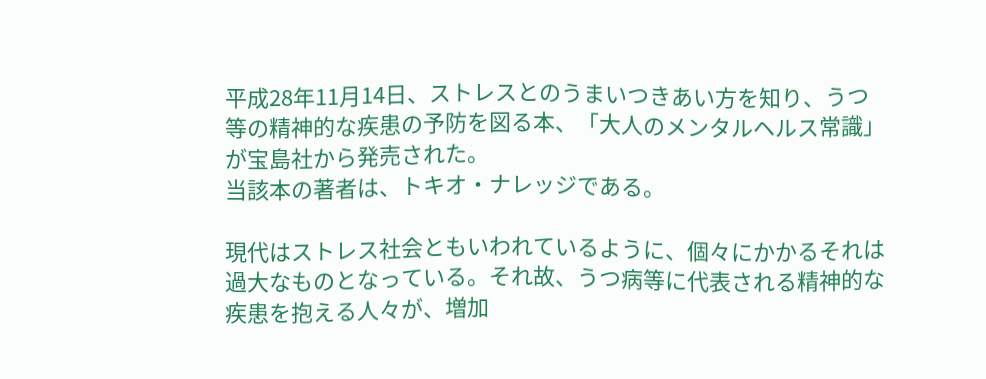平成28年11月14日、ストレスとのうまいつきあい方を知り、うつ等の精神的な疾患の予防を図る本、「大人のメンタルヘルス常識」が宝島社から発売された。
当該本の著者は、トキオ・ナレッジである。

現代はストレス社会ともいわれているように、個々にかかるそれは過大なものとなっている。それ故、うつ病等に代表される精神的な疾患を抱える人々が、増加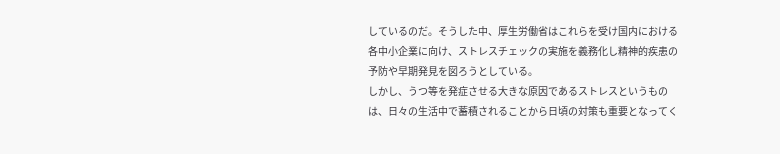しているのだ。そうした中、厚生労働省はこれらを受け国内における各中小企業に向け、ストレスチェックの実施を義務化し精神的疾患の予防や早期発見を図ろうとしている。
しかし、うつ等を発症させる大きな原因であるストレスというものは、日々の生活中で蓄積されることから日頃の対策も重要となってく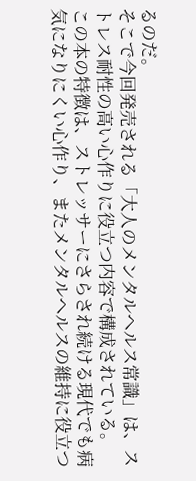るのだ。
そこで今回発売される「大人のメンタルヘルス常識」は、ストレス耐性の高い心作りに役立つ内容で構成されている。
この本の特徴は、ストレッサーにさらされ続ける現代でも病気になりにくい心作り、またメンタルヘルスの維持に役立つ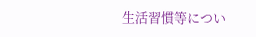生活習慣等につい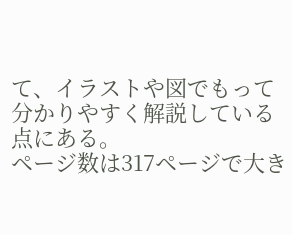て、イラストや図でもって分かりやすく解説している点にある。
ページ数は317ページで大き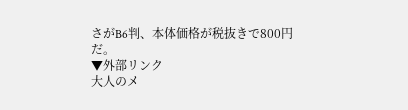さがB6判、本体価格が税抜きで800円だ。
▼外部リンク
大人のメ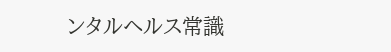ンタルヘルス常識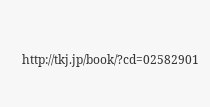http://tkj.jp/book/?cd=02582901